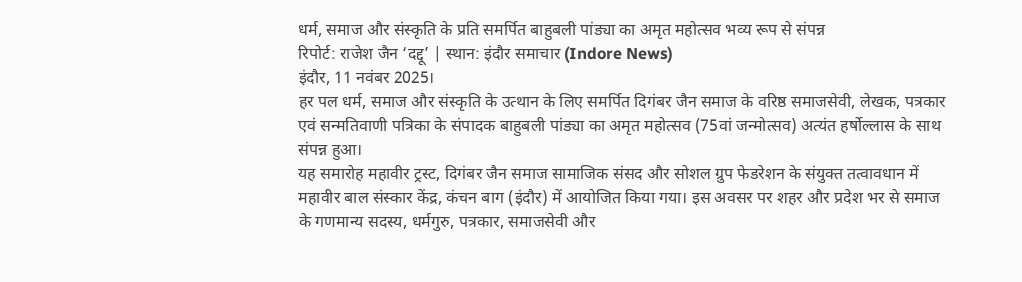धर्म, समाज और संस्कृति के प्रति समर्पित बाहुबली पांड्या का अमृत महोत्सव भव्य रूप से संपन्न
रिपोर्ट: राजेश जैन ‘दद्दू’ | स्थान: इंदौर समाचार (Indore News)
इंदौर, 11 नवंबर 2025।
हर पल धर्म, समाज और संस्कृति के उत्थान के लिए समर्पित दिगंबर जैन समाज के वरिष्ठ समाजसेवी, लेखक, पत्रकार एवं सन्मतिवाणी पत्रिका के संपादक बाहुबली पांड्या का अमृत महोत्सव (75वां जन्मोत्सव) अत्यंत हर्षोल्लास के साथ संपन्न हुआ।
यह समारोह महावीर ट्रस्ट, दिगंबर जैन समाज सामाजिक संसद और सोशल ग्रुप फेडरेशन के संयुक्त तत्वावधान में महावीर बाल संस्कार केंद्र, कंचन बाग (इंदौर) में आयोजित किया गया। इस अवसर पर शहर और प्रदेश भर से समाज के गणमान्य सदस्य, धर्मगुरु, पत्रकार, समाजसेवी और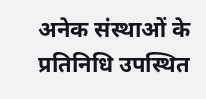अनेक संस्थाओं के प्रतिनिधि उपस्थित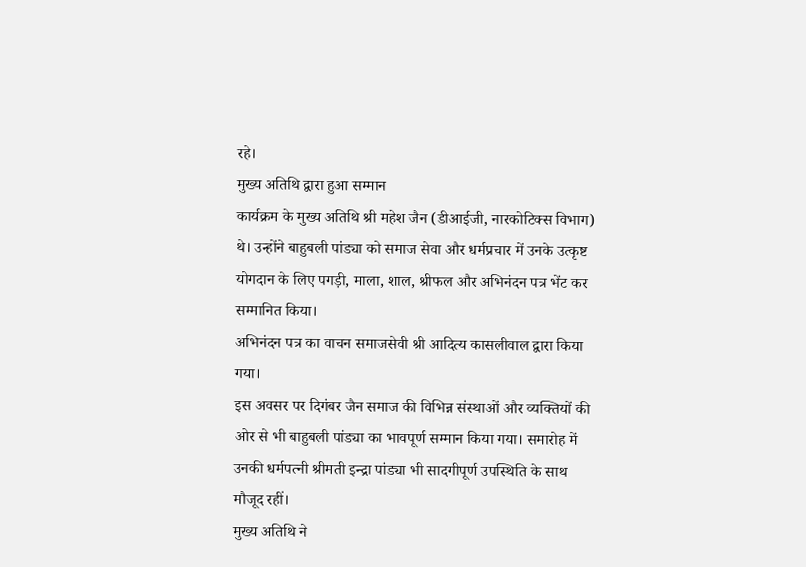रहे।
मुख्य अतिथि द्वारा हुआ सम्मान
कार्यक्रम के मुख्य अतिथि श्री महेश जैन (डीआईजी, नारकोटिक्स विभाग) थे। उन्होंने बाहुबली पांड्या को समाज सेवा और धर्मप्रचार में उनके उत्कृष्ट योगदान के लिए पगड़ी, माला, शाल, श्रीफल और अभिनंदन पत्र भेंट कर सम्मानित किया।
अभिनंदन पत्र का वाचन समाजसेवी श्री आदित्य कासलीवाल द्वारा किया गया।
इस अवसर पर दिगंबर जैन समाज की विभिन्न संस्थाओं और व्यक्तियों की ओर से भी बाहुबली पांड्या का भावपूर्ण सम्मान किया गया। समारोह में उनकी धर्मपत्नी श्रीमती इन्द्रा पांड्या भी सादगीपूर्ण उपस्थिति के साथ मौजूद रहीं।
मुख्य अतिथि ने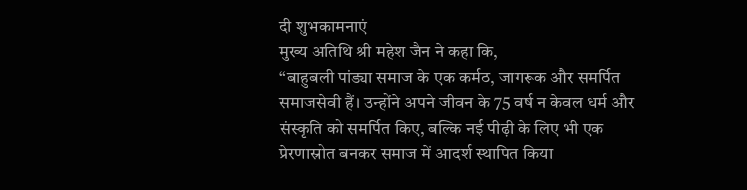दी शुभकामनाएं
मुख्य अतिथि श्री महेश जैन ने कहा कि,
“बाहुबली पांड्या समाज के एक कर्मठ, जागरूक और समर्पित समाजसेवी हैं। उन्होंने अपने जीवन के 75 वर्ष न केवल धर्म और संस्कृति को समर्पित किए, बल्कि नई पीढ़ी के लिए भी एक प्रेरणास्रोत बनकर समाज में आदर्श स्थापित किया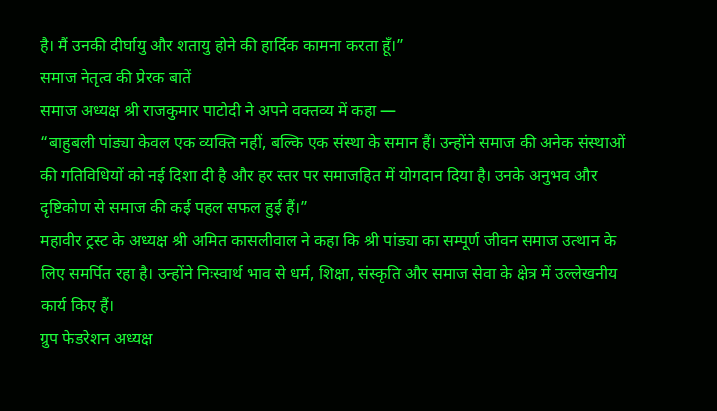है। मैं उनकी दीर्घायु और शतायु होने की हार्दिक कामना करता हूँ।”
समाज नेतृत्व की प्रेरक बातें
समाज अध्यक्ष श्री राजकुमार पाटोदी ने अपने वक्तव्य में कहा —
“बाहुबली पांड्या केवल एक व्यक्ति नहीं, बल्कि एक संस्था के समान हैं। उन्होंने समाज की अनेक संस्थाओं की गतिविधियों को नई दिशा दी है और हर स्तर पर समाजहित में योगदान दिया है। उनके अनुभव और दृष्टिकोण से समाज की कई पहल सफल हुई हैं।”
महावीर ट्रस्ट के अध्यक्ष श्री अमित कासलीवाल ने कहा कि श्री पांड्या का सम्पूर्ण जीवन समाज उत्थान के लिए समर्पित रहा है। उन्होंने निःस्वार्थ भाव से धर्म, शिक्षा, संस्कृति और समाज सेवा के क्षेत्र में उल्लेखनीय कार्य किए हैं।
ग्रुप फेडरेशन अध्यक्ष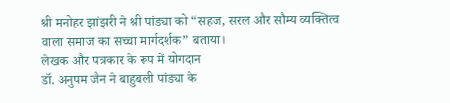श्री मनोहर झांझरी ने श्री पांड्या को “सहज, सरल और सौम्य व्यक्तित्व वाला समाज का सच्चा मार्गदर्शक” बताया।
लेखक और पत्रकार के रूप में योगदान
डॉ. अनुपम जैन ने बाहुबली पांड्या के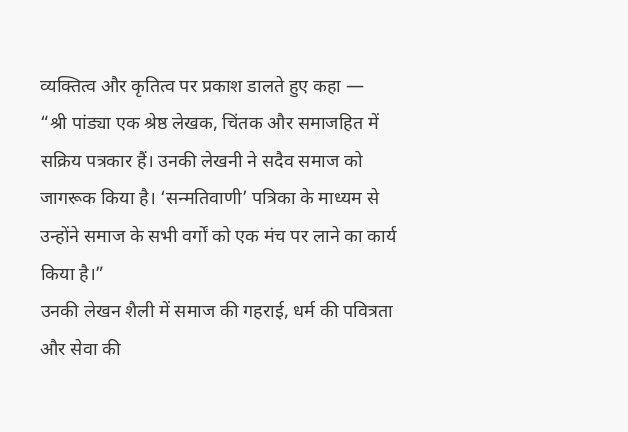व्यक्तित्व और कृतित्व पर प्रकाश डालते हुए कहा —
“श्री पांड्या एक श्रेष्ठ लेखक, चिंतक और समाजहित में सक्रिय पत्रकार हैं। उनकी लेखनी ने सदैव समाज को जागरूक किया है। ‘सन्मतिवाणी’ पत्रिका के माध्यम से उन्होंने समाज के सभी वर्गों को एक मंच पर लाने का कार्य किया है।”
उनकी लेखन शैली में समाज की गहराई, धर्म की पवित्रता और सेवा की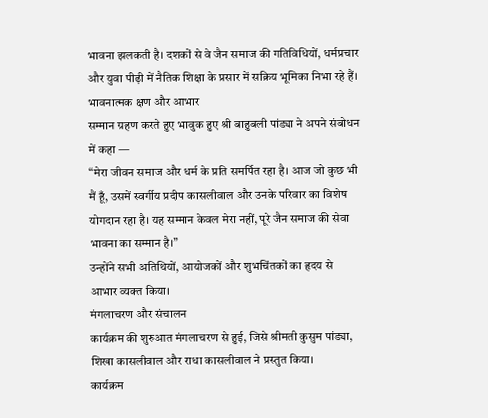भावना झलकती है। दशकों से वे जैन समाज की गतिविधियों, धर्मप्रचार और युवा पीढ़ी में नैतिक शिक्षा के प्रसार में सक्रिय भूमिका निभा रहे हैं।
भावनात्मक क्षण और आभार
सम्मान ग्रहण करते हुए भावुक हुए श्री बाहुबली पांड्या ने अपने संबोधन में कहा —
“मेरा जीवन समाज और धर्म के प्रति समर्पित रहा है। आज जो कुछ भी मैं हूँ, उसमें स्वर्गीय प्रदीप कासलीवाल और उनके परिवार का विशेष योगदान रहा है। यह सम्मान केवल मेरा नहीं, पूरे जैन समाज की सेवा भावना का सम्मान है।”
उन्होंने सभी अतिथियों, आयोजकों और शुभचिंतकों का हृदय से आभार व्यक्त किया।
मंगलाचरण और संचालन
कार्यक्रम की शुरुआत मंगलाचरण से हुई, जिसे श्रीमती कुसुम पांड्या, शिखा कासलीवाल और राधा कासलीवाल ने प्रस्तुत किया।
कार्यक्रम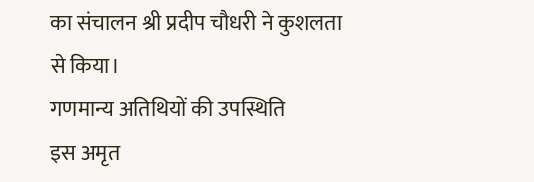का संचालन श्री प्रदीप चौधरी ने कुशलता से किया।
गणमान्य अतिथियों की उपस्थिति
इस अमृत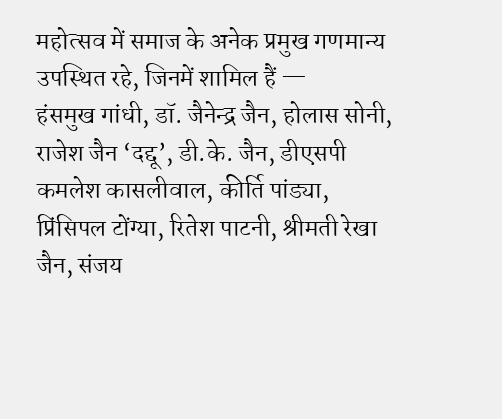महोत्सव में समाज के अनेक प्रमुख गणमान्य उपस्थित रहे, जिनमें शामिल हैं —
हंसमुख गांधी, डॉ. जैनेन्द्र जैन, होलास सोनी, राजेश जैन ‘दद्दू’, डी.के. जैन, डीएसपी कमलेश कासलीवाल, कीर्ति पांड्या, प्रिंसिपल टोंग्या, रितेश पाटनी, श्रीमती रेखा जैन, संजय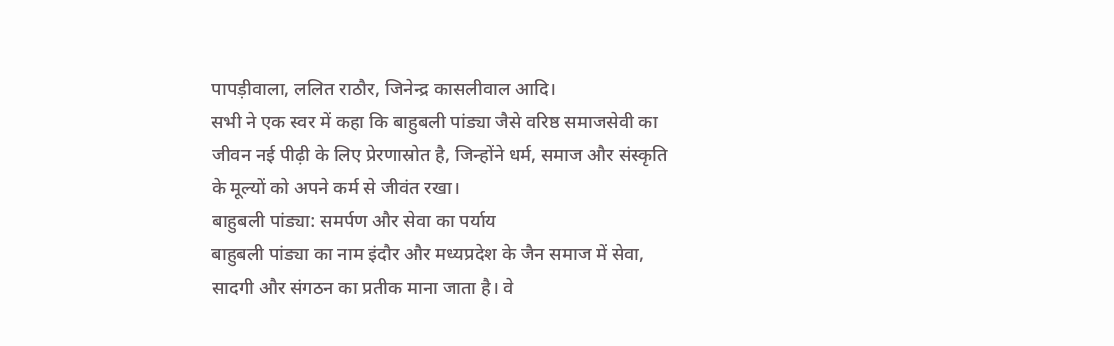पापड़ीवाला, ललित राठौर, जिनेन्द्र कासलीवाल आदि।
सभी ने एक स्वर में कहा कि बाहुबली पांड्या जैसे वरिष्ठ समाजसेवी का जीवन नई पीढ़ी के लिए प्रेरणास्रोत है, जिन्होंने धर्म, समाज और संस्कृति के मूल्यों को अपने कर्म से जीवंत रखा।
बाहुबली पांड्या: समर्पण और सेवा का पर्याय
बाहुबली पांड्या का नाम इंदौर और मध्यप्रदेश के जैन समाज में सेवा, सादगी और संगठन का प्रतीक माना जाता है। वे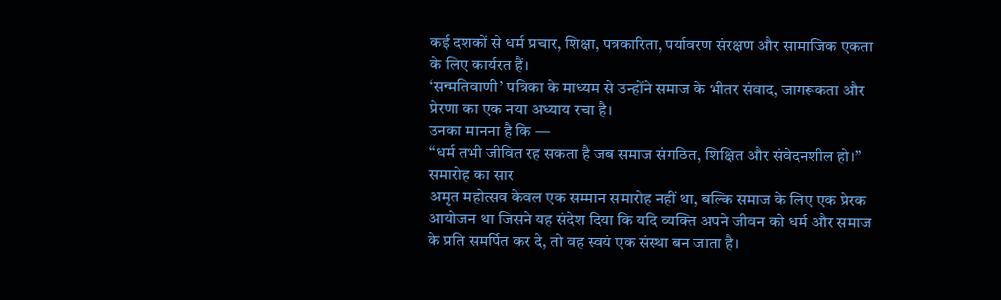कई दशकों से धर्म प्रचार, शिक्षा, पत्रकारिता, पर्यावरण संरक्षण और सामाजिक एकता के लिए कार्यरत हैं।
‘सन्मतिवाणी’ पत्रिका के माध्यम से उन्होंने समाज के भीतर संवाद, जागरूकता और प्रेरणा का एक नया अध्याय रचा है।
उनका मानना है कि —
“धर्म तभी जीवित रह सकता है जब समाज संगठित, शिक्षित और संवेदनशील हो।”
समारोह का सार
अमृत महोत्सव केवल एक सम्मान समारोह नहीं था, बल्कि समाज के लिए एक प्रेरक आयोजन था जिसने यह संदेश दिया कि यदि व्यक्ति अपने जीवन को धर्म और समाज के प्रति समर्पित कर दे, तो वह स्वयं एक संस्था बन जाता है।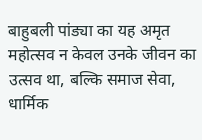बाहुबली पांड्या का यह अमृत महोत्सव न केवल उनके जीवन का उत्सव था, बल्कि समाज सेवा, धार्मिक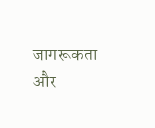जागरूकता और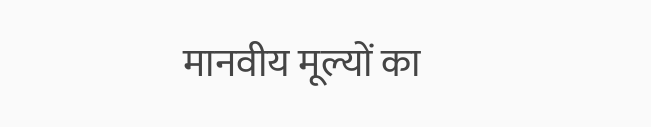मानवीय मूल्यों का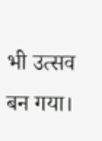भी उत्सव बन गया।